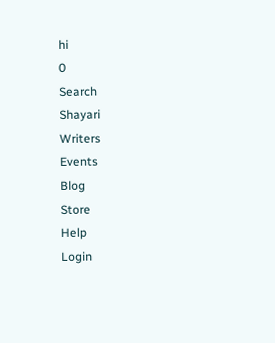hi
0
Search
Shayari
Writers
Events
Blog
Store
Help
Login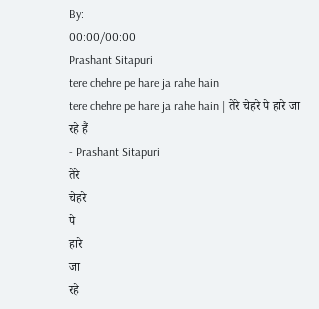By:
00:00/00:00
Prashant Sitapuri
tere chehre pe hare ja rahe hain
tere chehre pe hare ja rahe hain | तेरे चेहरे पे हारे जा रहे हैं
- Prashant Sitapuri
तेरे
चेहरे
पे
हारे
जा
रहे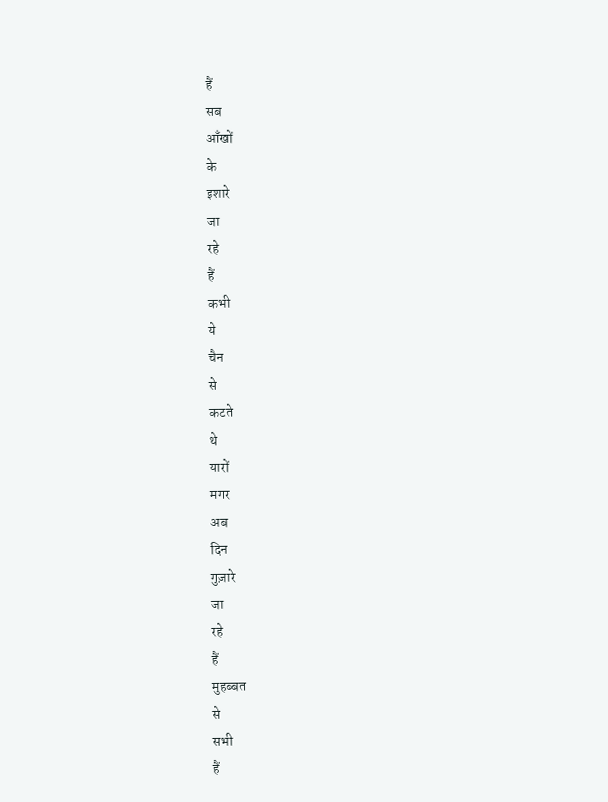हैं
सब
आँखों
के
इशारे
जा
रहे
हैं
कभी
ये
चैन
से
कटते
थे
यारों
मगर
अब
दिन
गुज़ारे
जा
रहे
हैं
मुहब्बत
से
सभी
हैं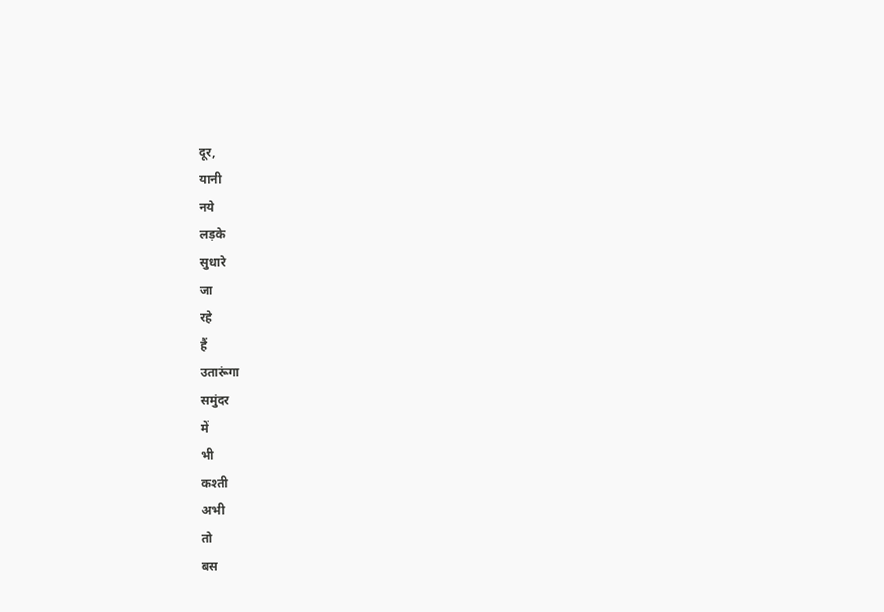दूर,
यानी
नये
लड़के
सुधारे
जा
रहे
हैं
उतारूंगा
समुंदर
में
भी
कश्ती
अभी
तो
बस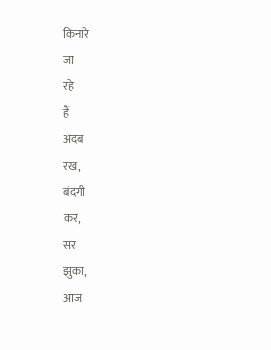किनारे
जा
रहे
हैं
अदब
रख,
बंदगी
कर,
सर
झुका,
आज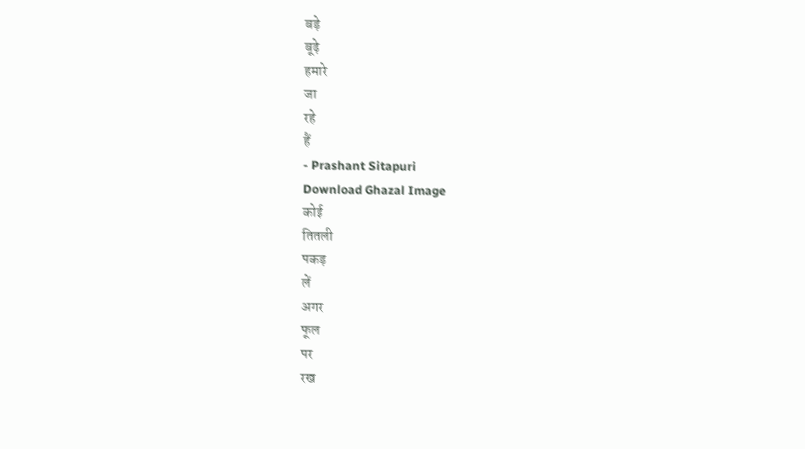बड़े
बूढ़े
हमारे
जा
रहे
हैं
- Prashant Sitapuri
Download Ghazal Image
कोई
तितली
पकड़
लें
अगर
फूल
पर
रख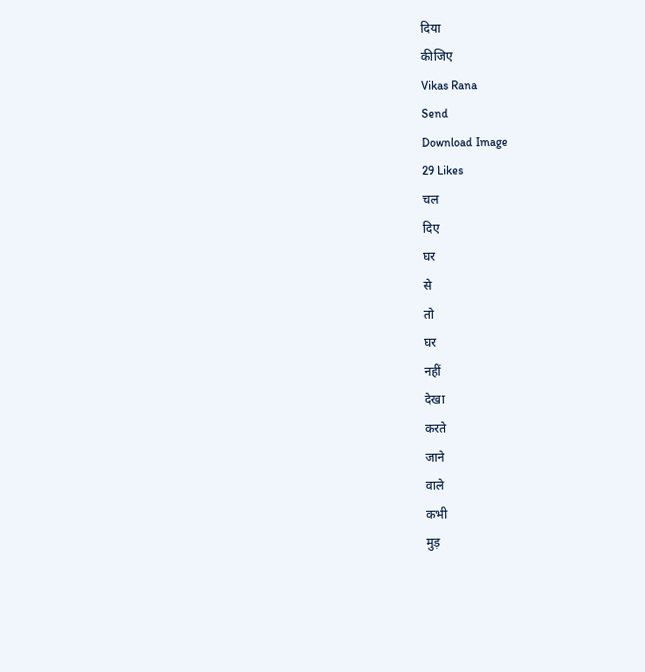दिया
कीजिए
Vikas Rana
Send
Download Image
29 Likes
चल
दिए
घर
से
तो
घर
नहीं
देखा
करते
जाने
वाले
कभी
मुड़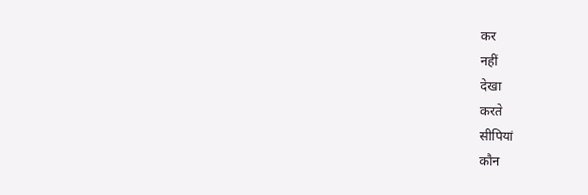कर
नहीं
देखा
करते
सीपियां
कौन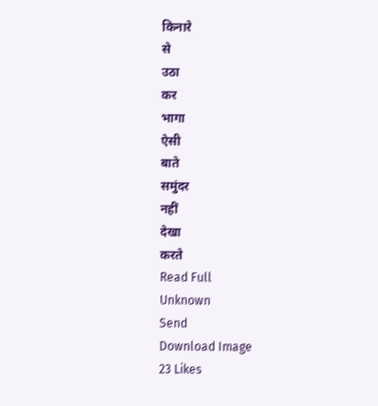किनारे
से
उठा
कर
भागा
ऐसी
बाते
समुंदर
नहीं
देखा
करते
Read Full
Unknown
Send
Download Image
23 Likes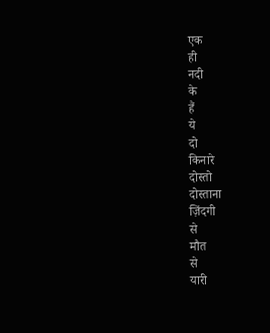एक
ही
नदी
के
हैं
ये
दो
किनारे
दोस्तो
दोस्ताना
ज़िंदगी
से
मौत
से
यारी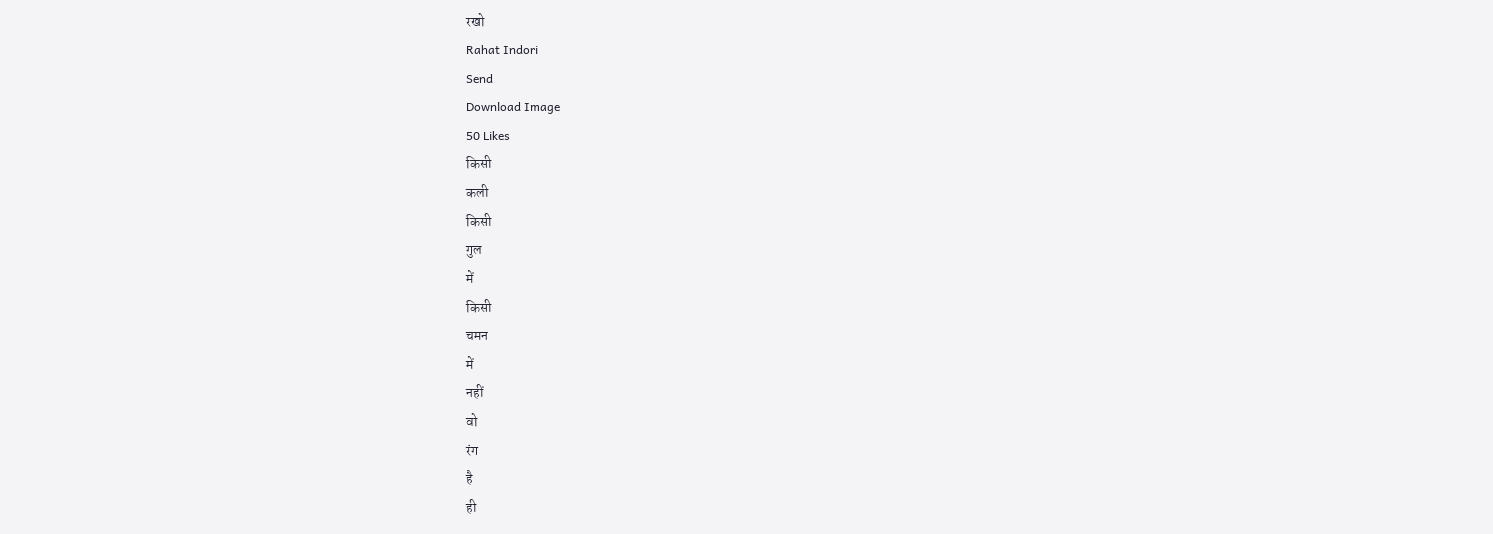रखो
Rahat Indori
Send
Download Image
50 Likes
किसी
कली
किसी
गुल
में
किसी
चमन
में
नहीं
वो
रंग
है
ही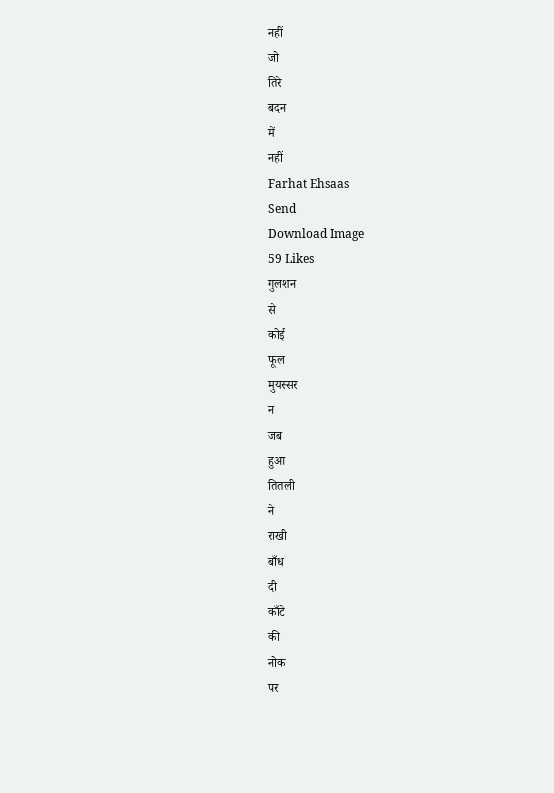नहीं
जो
तिरे
बदन
में
नहीं
Farhat Ehsaas
Send
Download Image
59 Likes
गुलशन
से
कोई
फूल
मुयस्सर
न
जब
हुआ
तितली
ने
राखी
बाँध
दी
काँटे
की
नोक
पर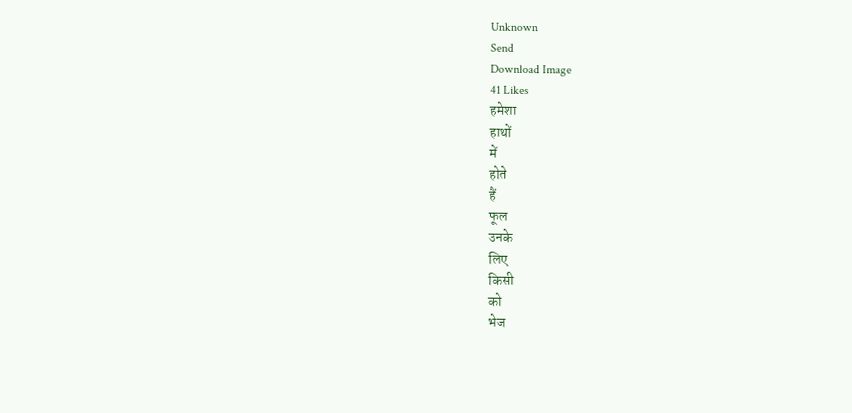Unknown
Send
Download Image
41 Likes
हमेशा
हाथों
में
होते
हैं
फूल
उनके
लिए
किसी
को
भेज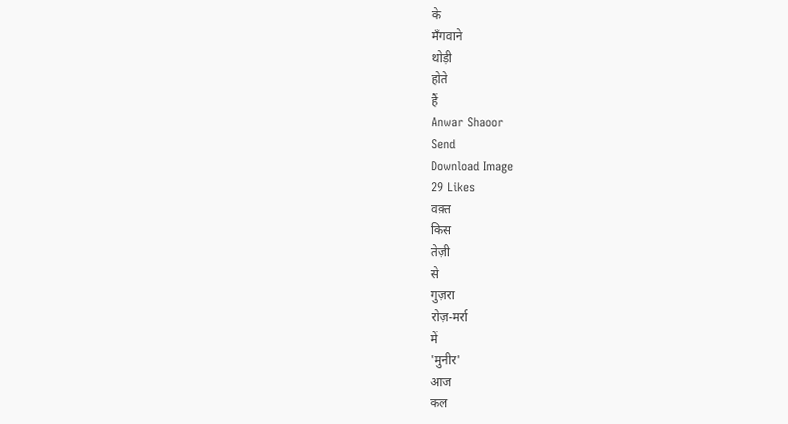के
मँगवाने
थोड़ी
होते
हैं
Anwar Shaoor
Send
Download Image
29 Likes
वक़्त
किस
तेज़ी
से
गुज़रा
रोज़-मर्रा
में
'मुनीर'
आज
कल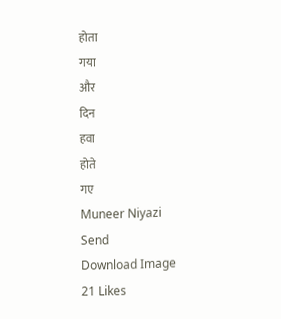होता
गया
और
दिन
हवा
होते
गए
Muneer Niyazi
Send
Download Image
21 Likes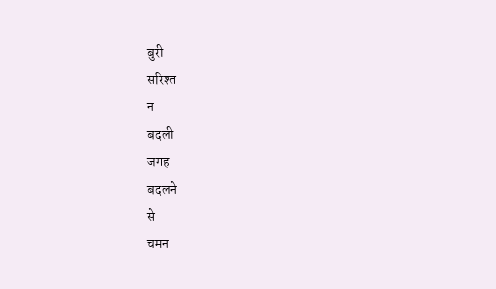बुरी
सरिश्त
न
बदली
जगह
बदलने
से
चमन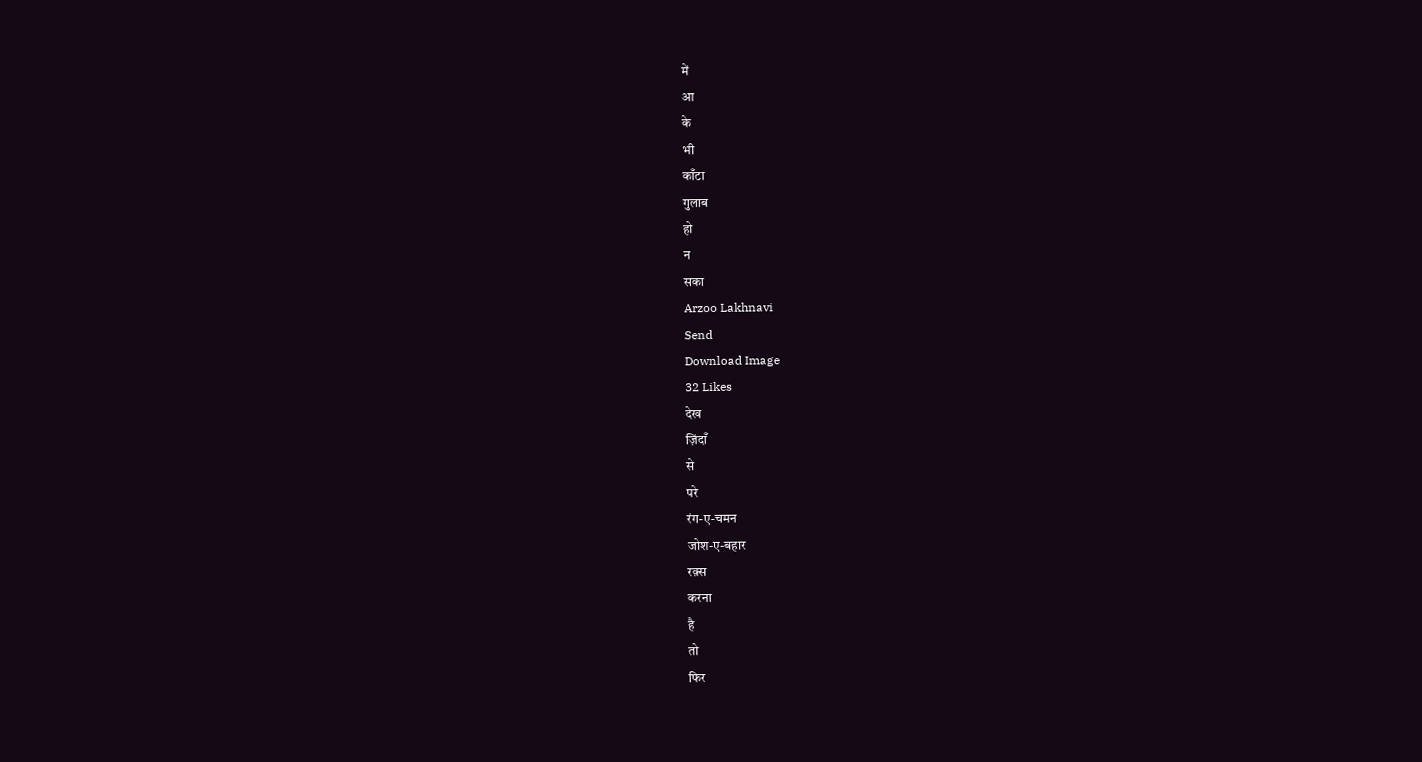में
आ
के
भी
काँटा
गुलाब
हो
न
सका
Arzoo Lakhnavi
Send
Download Image
32 Likes
देख
ज़िंदाँ
से
परे
रंग-ए-चमन
जोश-ए-बहार
रक़्स
करना
है
तो
फिर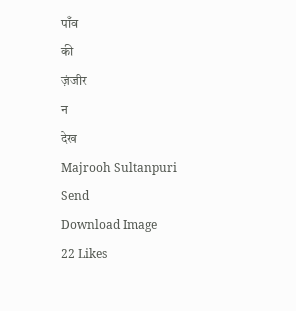पाँव
की
ज़ंजीर
न
देख
Majrooh Sultanpuri
Send
Download Image
22 Likes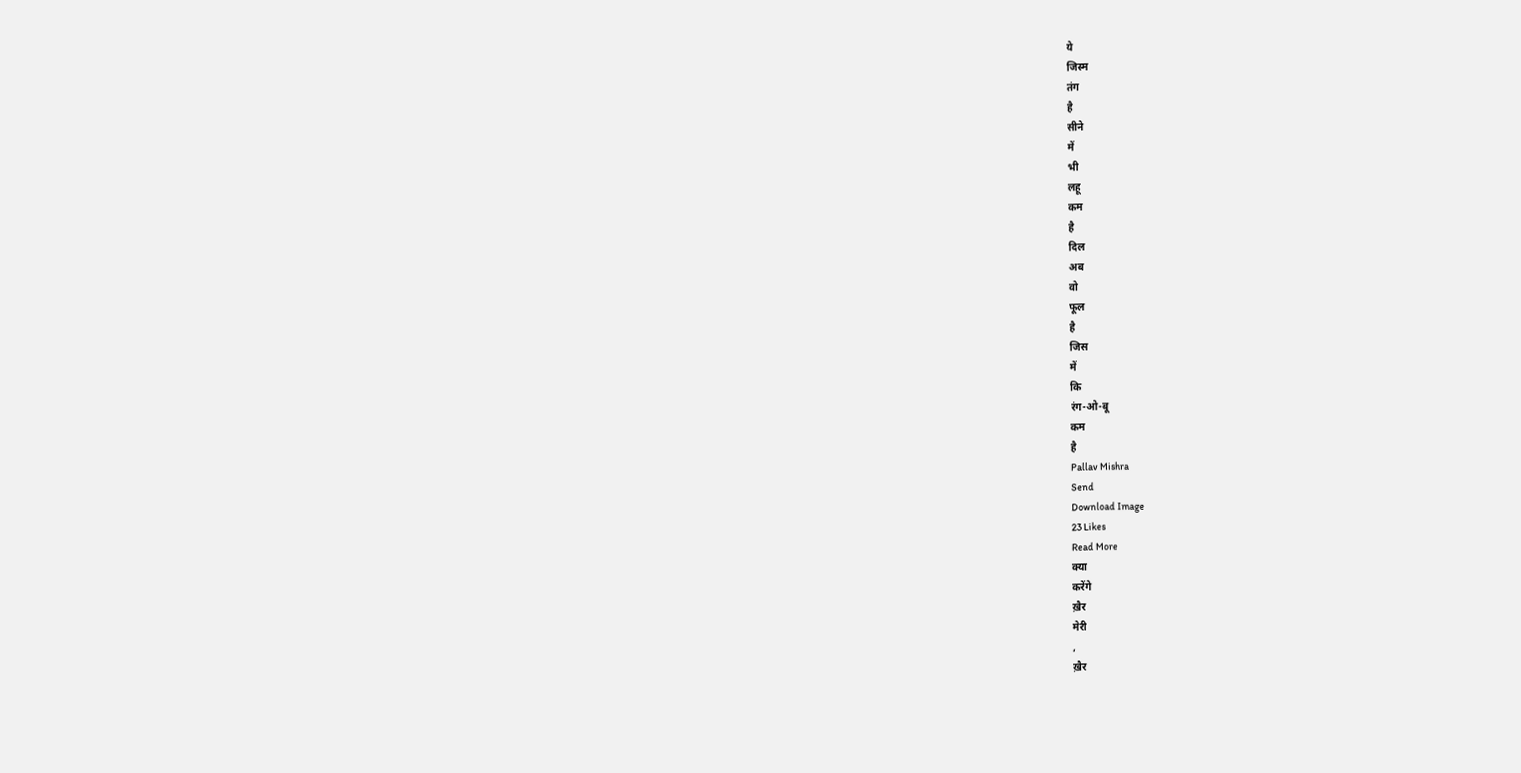ये
जिस्म
तंग
है
सीने
में
भी
लहू
कम
है
दिल
अब
वो
फूल
है
जिस
में
कि
रंग-ओ-बू
कम
है
Pallav Mishra
Send
Download Image
23 Likes
Read More
क्या
करेंगे
ख़ैर
मेरी
,
ख़ैर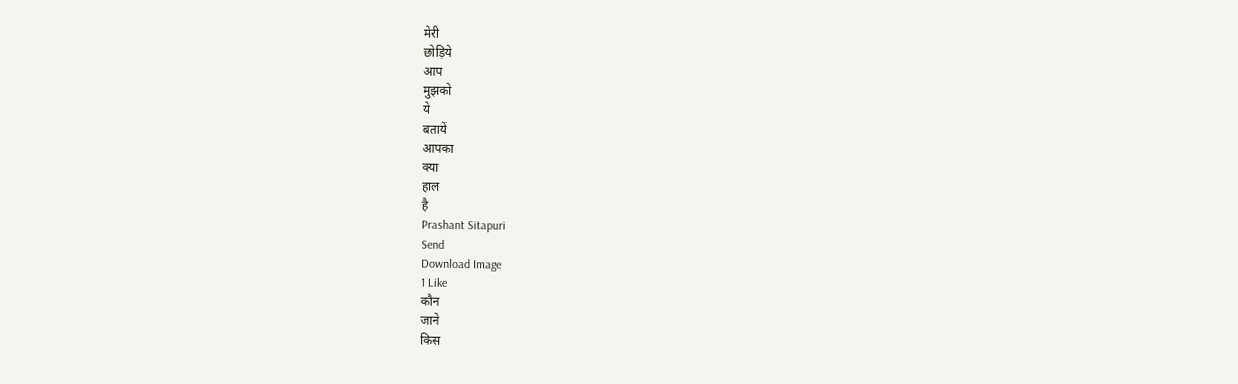मेरी
छोड़िये
आप
मुझको
ये
बतायें
आपका
क्या
हाल
है
Prashant Sitapuri
Send
Download Image
1 Like
कौन
जाने
किस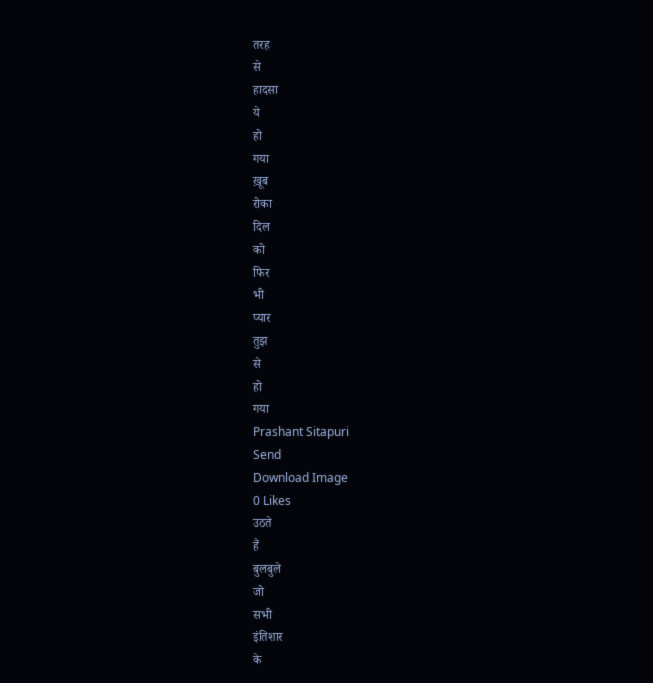तरह
से
हादसा
ये
हो
गया
ख़ूब
रोका
दिल
को
फिर
भी
प्यार
तुझ
से
हो
गया
Prashant Sitapuri
Send
Download Image
0 Likes
उठते
हैं
बुलबुले
जो
सभी
इंतिशार
के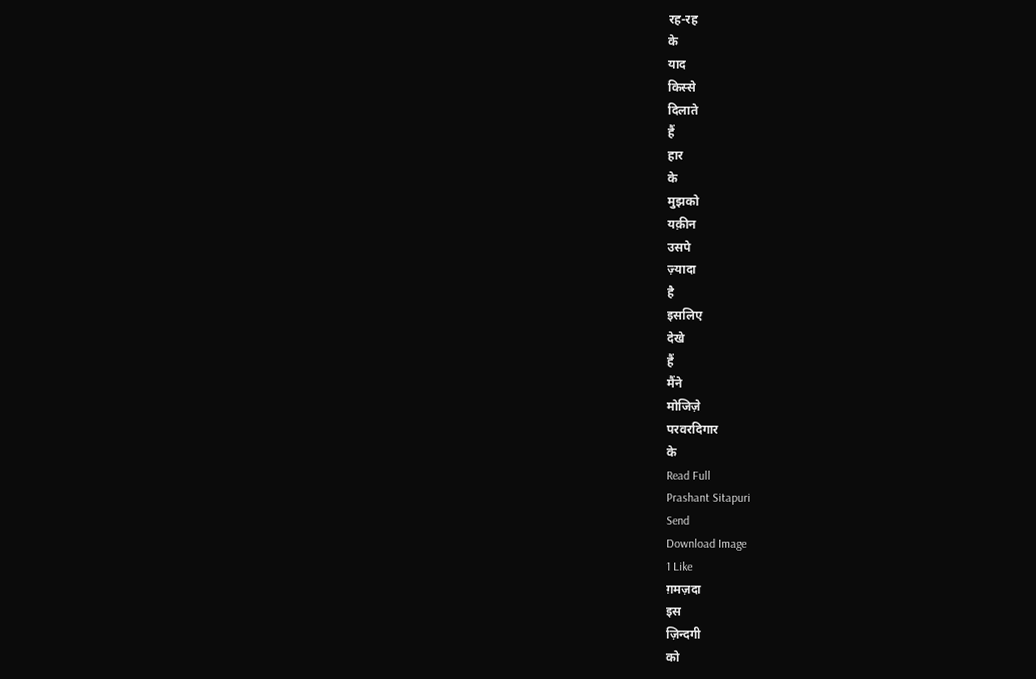रह-रह
के
याद
किस्से
दिलाते
हैं
हार
के
मुझको
यक़ीन
उसपे
ज़्यादा
है
इसलिए
देखे
हैं
मैंने
मोजिज़े
परवरदिगार
के
Read Full
Prashant Sitapuri
Send
Download Image
1 Like
ग़मज़दा
इस
ज़िन्दगी
को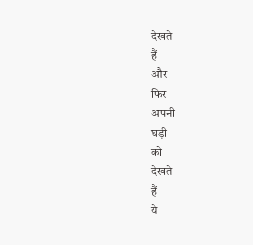देखते
हैं
और
फिर
अपनी
घड़ी
को
देखते
हैं
ये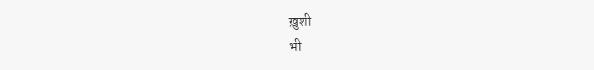ख़ुशी
भी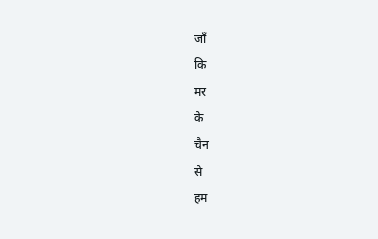जाँ
कि
मर
के
चैन
से
हम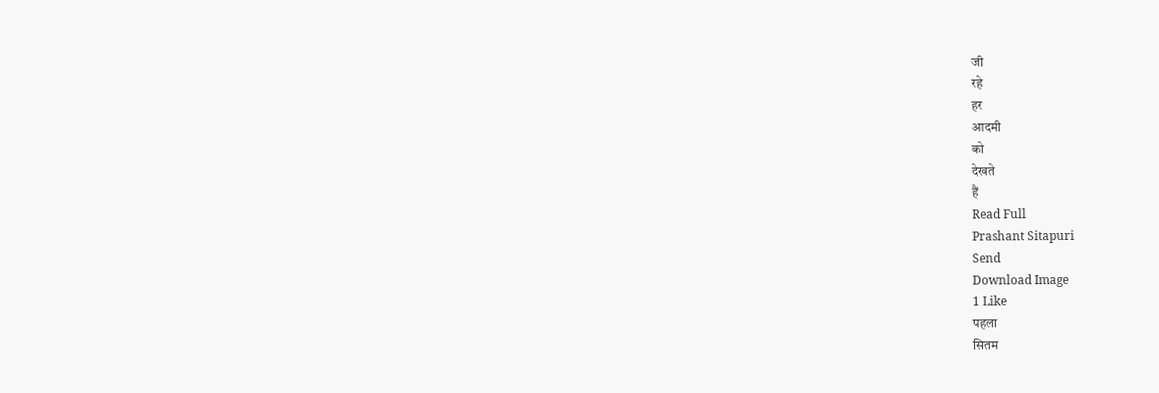जी
रहे
हर
आदमी
को
देखते
हैं
Read Full
Prashant Sitapuri
Send
Download Image
1 Like
पहला
सितम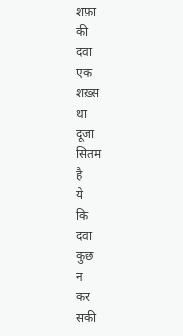शफ़ा
की
दवा
एक
शख़्स
था
दूजा
सितम
है
ये
कि
दवा
कुछ
न
कर
सकी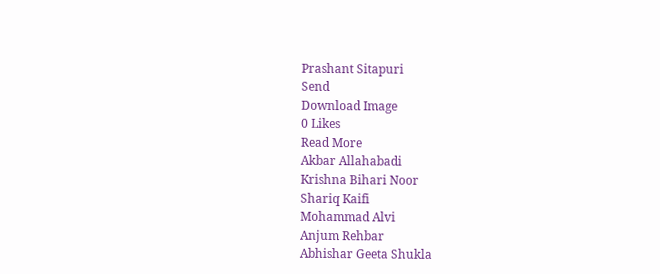Prashant Sitapuri
Send
Download Image
0 Likes
Read More
Akbar Allahabadi
Krishna Bihari Noor
Shariq Kaifi
Mohammad Alvi
Anjum Rehbar
Abhishar Geeta Shukla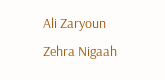Ali Zaryoun
Zehra Nigaah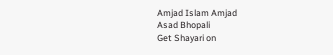Amjad Islam Amjad
Asad Bhopali
Get Shayari on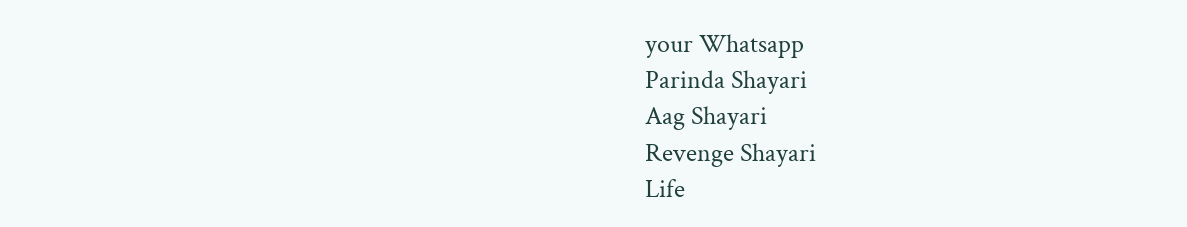your Whatsapp
Parinda Shayari
Aag Shayari
Revenge Shayari
Life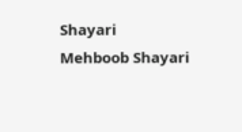Shayari
Mehboob Shayari